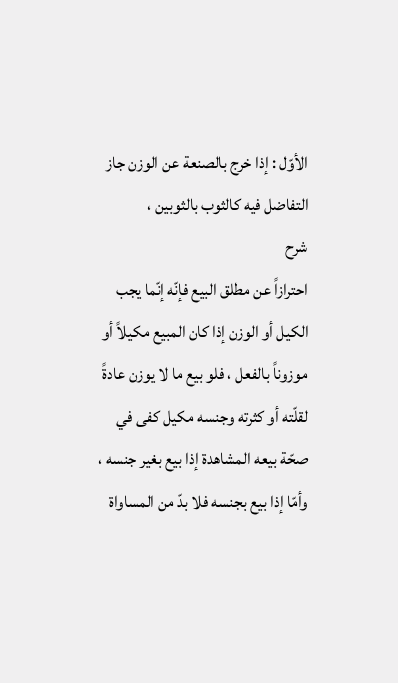الأوّل : إذا خرج بالصنعة عن الوزن جاز التفاضل فيه كالثوب بالثوبين ،
شرح
احترازاً عن مطلق البيع فإنّه إنّما يجب الكيل أو الوزن إذا كان المبيع مكيلاً أو موزوناً بالفعل ، فلو بيع ما لا يوزن عادةً لقلّته أو كثرته وجنسه مكيل كفى في صحّة بيعه المشاهدة إذا بيع بغير جنسه ، وأمّا إذا بيع بجنسه فلا بدّ من المساواة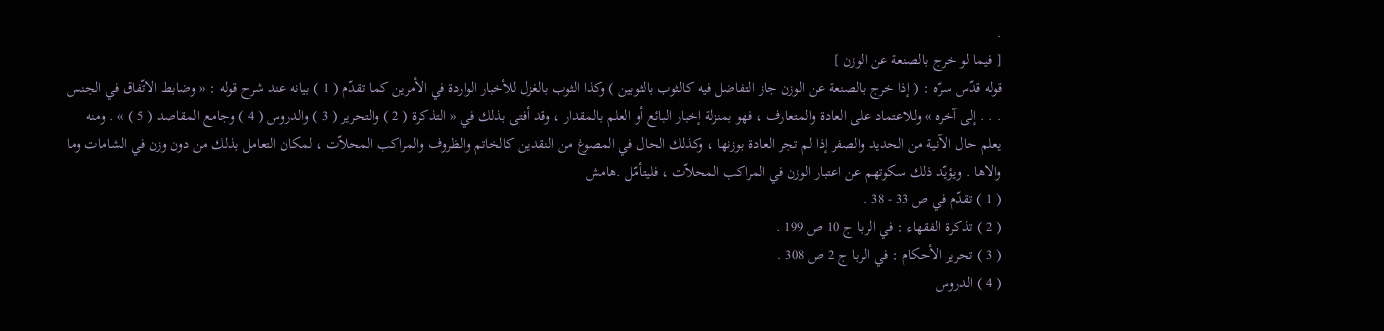.
[ فيما لو خرج بالصنعة عن الوزن ]
قوله قدّس سرّه : ( إذا خرج بالصنعة عن الوزن جاز التفاضل فيه كالثوب بالثوبين ) وكذا الثوب بالغزل للأخبار الواردة في الأمرين كما تقدّم ( 1 ) بيانه عند شرح قوله : « وضابط الاتّفاق في الجنس . . . إلى آخره » وللاعتماد على العادة والمتعارف ، فهو بمنزلة إخبار البائع أو العلم بالمقدار ، وقد أفتى بذلك في « التذكرة ( 2 ) والتحرير ( 3 ) والدروس ( 4 ) وجامع المقاصد ( 5 ) » . ومنه يعلم حال الآنية من الحديد والصفر إذا لم تجر العادة بوزنها ، وكذلك الحال في المصوغ من النقدين كالخاتم والظروف والمراكب المحلاّت ، لمكان التعامل بذلك من دون وزن في الشامات وما والاها . ويؤيّد ذلك سكوتهم عن اعتبار الوزن في المراكب المحلاّت ، فليتأمّل .هامش
( 1 ) تقدّم في ص 33 - 38 .
( 2 ) تذكرة الفقهاء : في الربا ج 10 ص 199 .
( 3 ) تحرير الأحكام : في الربا ج 2 ص 308 .
( 4 ) الدروس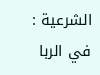الشرعية : في الربا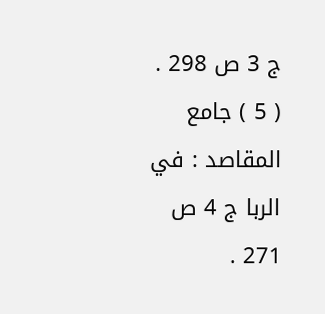ج 3 ص 298 .
( 5 ) جامع المقاصد : في الربا ج 4 ص 271 .